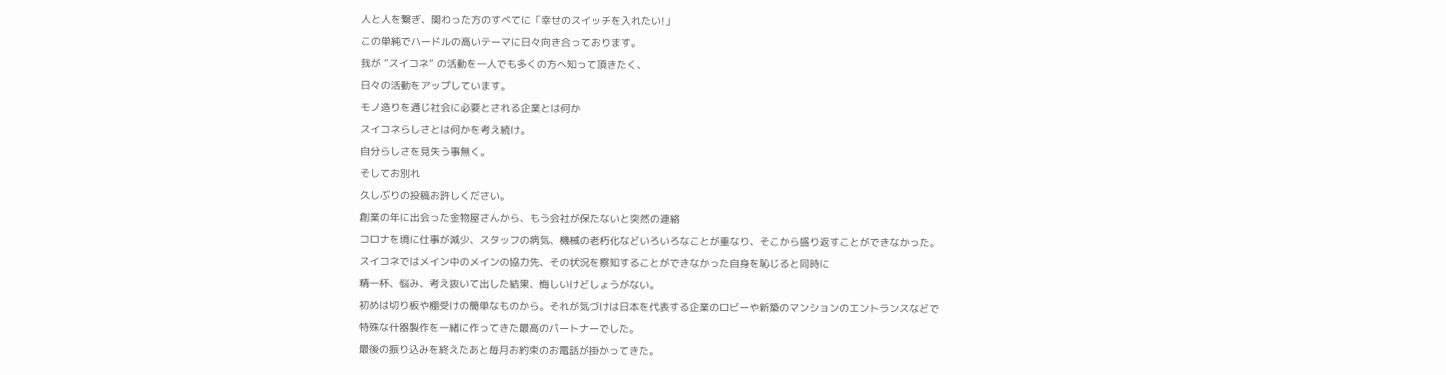人と人を繋ぎ、関わった方のすべてに「幸せのスイッチを入れたい!」
この単純でハードルの高いテーマに日々向き合っております。
我が ”スイコネ” の活動を一人でも多くの方へ知って頂きたく、
日々の活動をアップしています。
モノ造りを通じ社会に必要とされる企業とは何か
スイコネらしさとは何かを考え続け。
自分らしさを見失う事無く。
そしてお別れ
久しぶりの投稿お許しください。
創業の年に出会った金物屋さんから、もう会社が保たないと突然の連絡
コロナを境に仕事が減少、スタッフの病気、機械の老朽化などいろいろなことが重なり、そこから盛り返すことができなかった。
スイコネではメイン中のメインの協力先、その状況を察知することができなかった自身を恥じると同時に
精一杯、悩み、考え抜いて出した結果、悔しいけどしょうがない。
初めは切り板や棚受けの簡単なものから。それが気づけは日本を代表する企業のロビーや新築のマンションのエントランスなどで
特殊な什器製作を一緒に作ってきた最高のパートナーでした。
最後の振り込みを終えたあと毎月お約束のお電話が掛かってきた。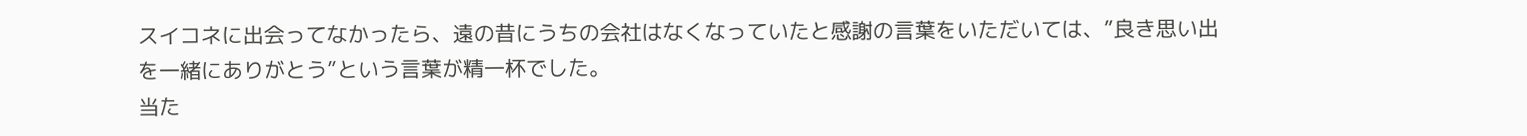スイコネに出会ってなかったら、遠の昔にうちの会社はなくなっていたと感謝の言葉をいただいては、”良き思い出を一緒にありがとう”という言葉が精一杯でした。
当た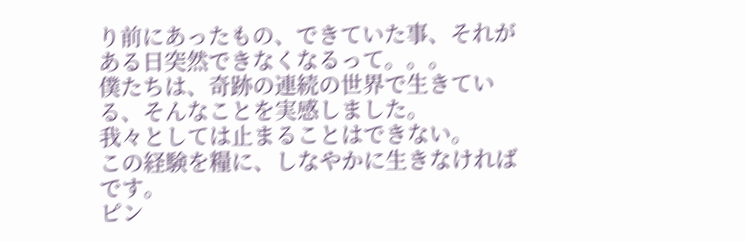り前にあったもの、できていた事、それがある日突然できなくなるって。。。
僕たちは、奇跡の連続の世界で生きている、そんなことを実感しました。
我々としては止まることはできない。
この経験を糧に、しなやかに生きなければです。
ピン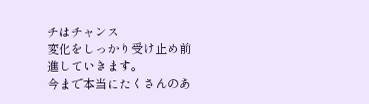チはチャンス
変化をしっかり受け止め前進していきます。
今まで本当にたくさんのあ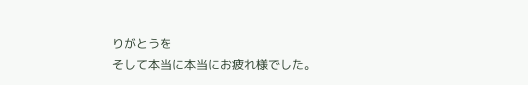りがとうを
そして本当に本当にお疲れ様でした。